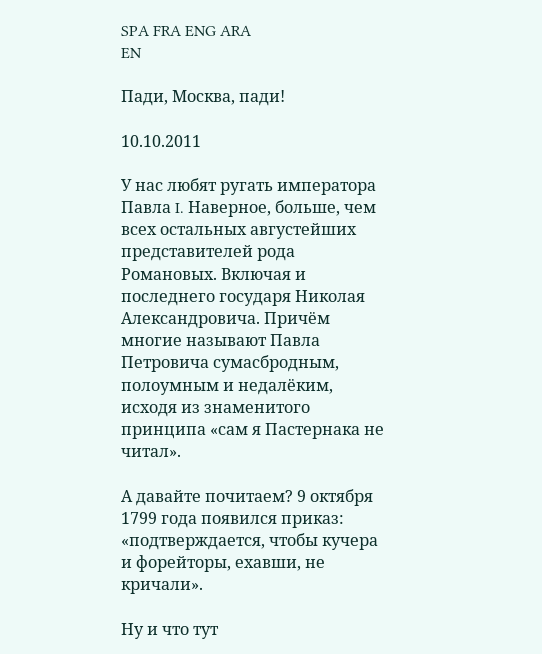SPA FRA ENG ARA
EN

Пади, Москва, пади!

10.10.2011

У нас любят ругать императора Павла I. Наверное, больше, чем всех остальных августейших представителей рода Романовых. Включая и последнего государя Николая Александровича. Причём многие называют Павла Петровича сумасбродным, полоумным и недалёким, исходя из знаменитого принципа «сам я Пастернака не читал».

А давайте почитаем? 9 октября 1799 года появился приказ: «подтверждается, чтобы кучера и форейторы, ехавши, не кричали».

Ну и что тут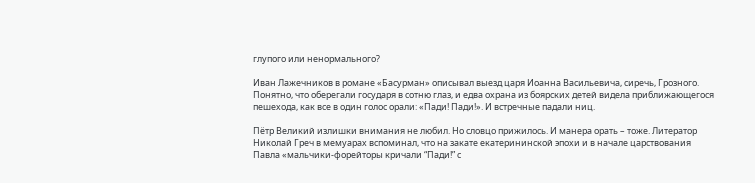глупого или ненормального?

Иван Лажечников в романе «Басурман» описывал выезд царя Иоанна Васильевича, сиречь, Грозного. Понятно, что оберегали государя в сотню глаз, и едва охрана из боярских детей видела приближающегося пешехода, как все в один голос орали: «Пади! Пади!». И встречные падали ниц.

Пётр Великий излишки внимания не любил. Но словцо прижилось. И манера орать – тоже. Литератор Николай Греч в мемуарах вспоминал, что на закате екатерининской эпохи и в начале царствования Павла «мальчики-форейторы кричали “Пади!” с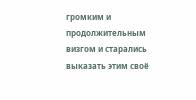громким и продолжительным визгом и старались выказать этим своё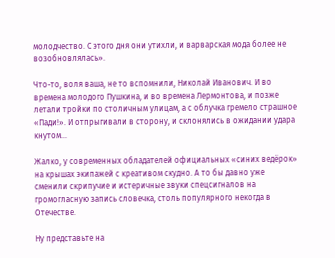молодчество. С этого дня они утихли, и варварская мода более не возобновлялась».

Что-то, воля ваша, не то вспомнили, Николай Иванович. И во времена молодого Пушкина, и во времена Лермонтова, и позже летали тройки по столичным улицам, а с облучка гремело страшное «Пади!». И отпрыгивали в сторону, и склонялись в ожидании удара кнутом…

Жалко, у современных обладателей официальных «синих ведёрок» на крышах экипажей с креативом скудно. А то бы давно уже сменили скрипучие и истеричные звуки спецсигналов на громогласную запись словечка, столь популярного некогда в Отечестве.

Ну представьте на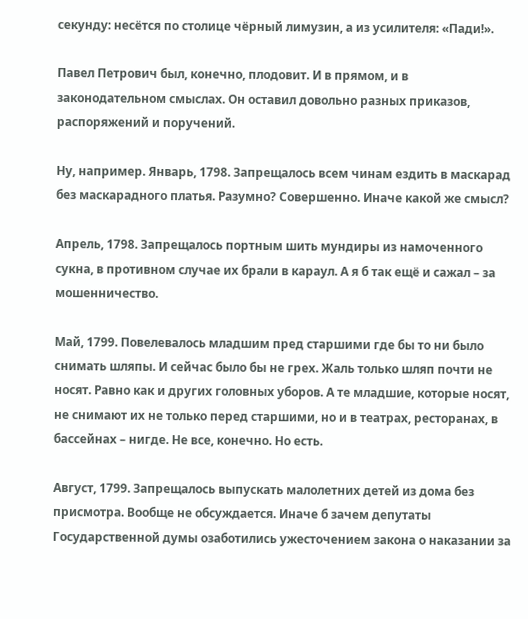секунду: несётся по столице чёрный лимузин, а из усилителя: «Пади!».

Павел Петрович был, конечно, плодовит. И в прямом, и в законодательном смыслах. Он оставил довольно разных приказов, распоряжений и поручений.

Ну, например. Январь, 1798. Запрещалось всем чинам ездить в маскарад без маскарадного платья. Разумно? Совершенно. Иначе какой же смысл?

Апрель, 1798. Запрещалось портным шить мундиры из намоченного сукна, в противном случае их брали в караул. А я б так ещё и сажал – за мошенничество.

Май, 1799. Повелевалось младшим пред старшими где бы то ни было снимать шляпы. И сейчас было бы не грех. Жаль только шляп почти не носят. Равно как и других головных уборов. А те младшие, которые носят, не снимают их не только перед старшими, но и в театрах, ресторанах, в бассейнах – нигде. Не все, конечно. Но есть.

Август, 1799. Запрещалось выпускать малолетних детей из дома без присмотра. Вообще не обсуждается. Иначе б зачем депутаты Государственной думы озаботились ужесточением закона о наказании за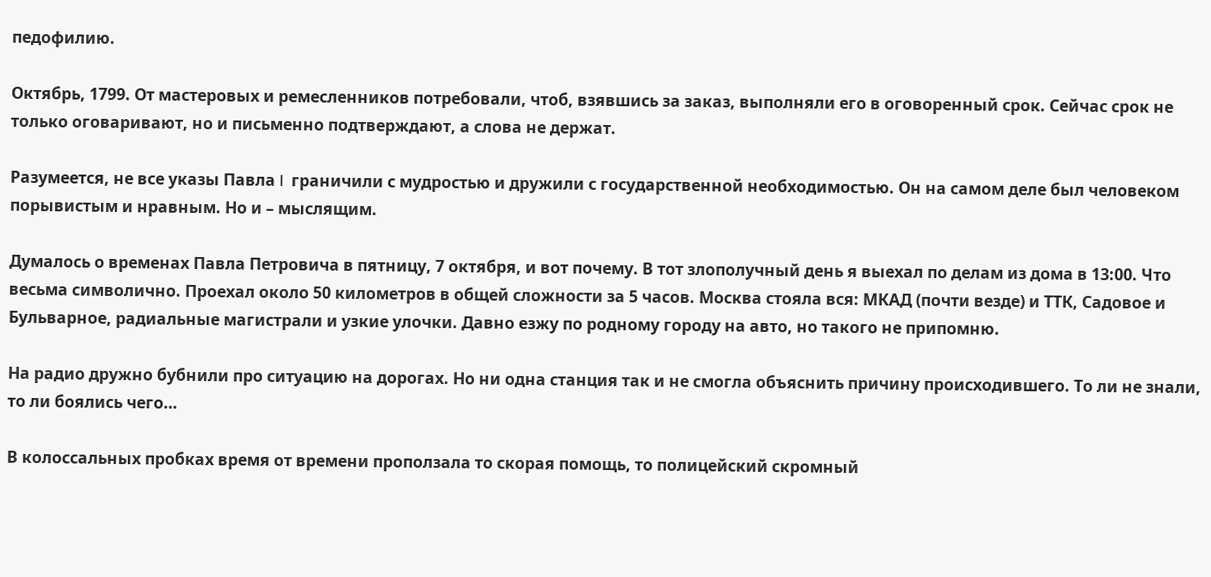педофилию.

Октябрь, 1799. От мастеровых и ремесленников потребовали, чтоб, взявшись за заказ, выполняли его в оговоренный срок. Сейчас срок не только оговаривают, но и письменно подтверждают, а слова не держат.

Разумеется, не все указы Павла I  граничили с мудростью и дружили с государственной необходимостью. Он на самом деле был человеком порывистым и нравным. Но и – мыслящим.

Думалось о временах Павла Петровича в пятницу, 7 октября, и вот почему. В тот злополучный день я выехал по делам из дома в 13:00. Что весьма символично. Проехал около 50 километров в общей сложности за 5 часов. Москва стояла вся: МКАД (почти везде) и ТТК, Садовое и Бульварное, радиальные магистрали и узкие улочки. Давно езжу по родному городу на авто, но такого не припомню.

На радио дружно бубнили про ситуацию на дорогах. Но ни одна станция так и не смогла объяснить причину происходившего. То ли не знали, то ли боялись чего…

В колоссальных пробках время от времени проползала то скорая помощь, то полицейский скромный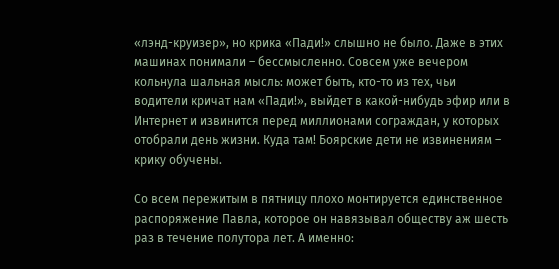«лэнд-круизер», но крика «Пади!» слышно не было. Даже в этих машинах понимали – бессмысленно. Совсем уже вечером кольнула шальная мысль: может быть, кто-то из тех, чьи водители кричат нам «Пади!», выйдет в какой-нибудь эфир или в Интернет и извинится перед миллионами сограждан, у которых отобрали день жизни. Куда там! Боярские дети не извинениям –  крику обучены.

Со всем пережитым в пятницу плохо монтируется единственное распоряжение Павла, которое он навязывал обществу аж шесть раз в течение полутора лет. А именно: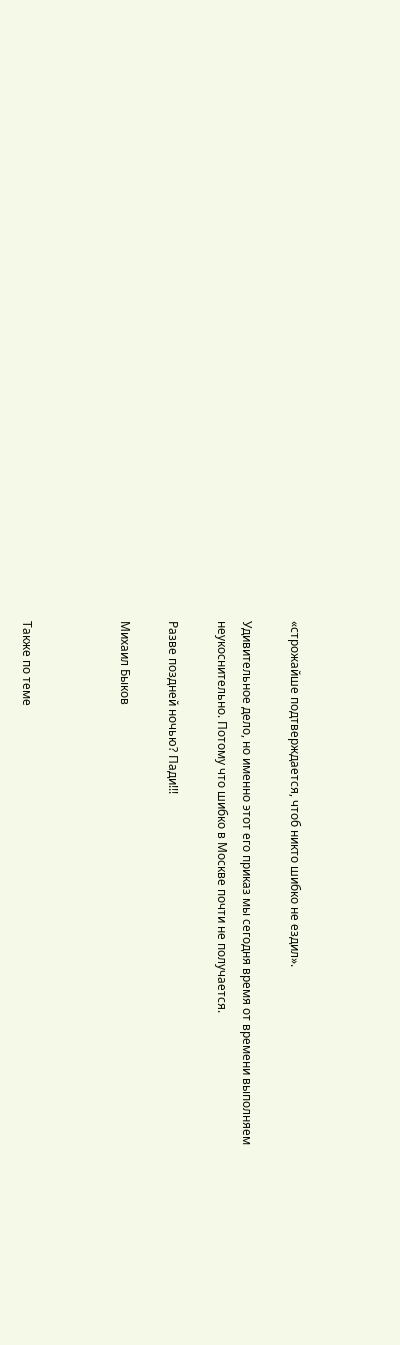«строжайше подтверждается, чтоб никто шибко не ездил».

Удивительное дело, но именно этот его приказ мы сегодня время от времени выполняем неукоснительно. Потому что шибко в Москве почти не получается.

Разве поздней ночью? Пади!!!

Михаил Быков



Также по теме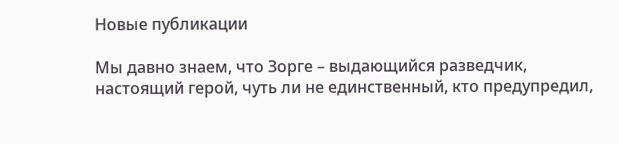Новые публикации

Мы давно знаем, что Зорге – выдающийся разведчик, настоящий герой, чуть ли не единственный, кто предупредил,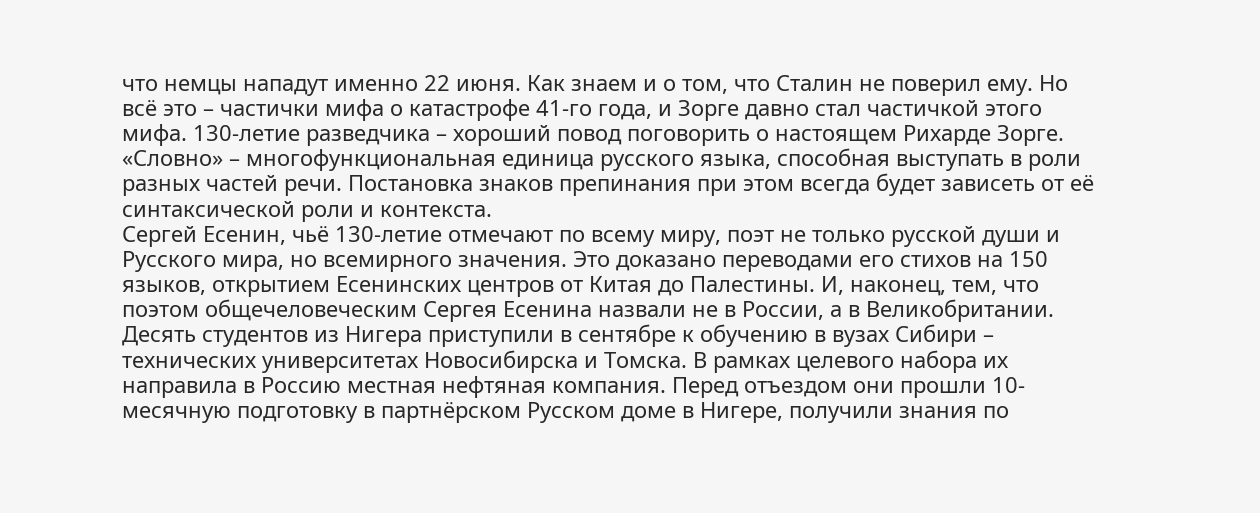что немцы нападут именно 22 июня. Как знаем и о том, что Сталин не поверил ему. Но всё это – частички мифа о катастрофе 41-го года, и Зорге давно стал частичкой этого мифа. 130-летие разведчика – хороший повод поговорить о настоящем Рихарде Зорге.
«Словно» – многофункциональная единица русского языка, способная выступать в роли разных частей речи. Постановка знаков препинания при этом всегда будет зависеть от её синтаксической роли и контекста.
Сергей Есенин, чьё 130-летие отмечают по всему миру, поэт не только русской души и Русского мира, но всемирного значения. Это доказано переводами его стихов на 150 языков, открытием Есенинских центров от Китая до Палестины. И, наконец, тем, что поэтом общечеловеческим Сергея Есенина назвали не в России, а в Великобритании.
Десять студентов из Нигера приступили в сентябре к обучению в вузах Сибири – технических университетах Новосибирска и Томска. В рамках целевого набора их направила в Россию местная нефтяная компания. Перед отъездом они прошли 10-месячную подготовку в партнёрском Русском доме в Нигере, получили знания по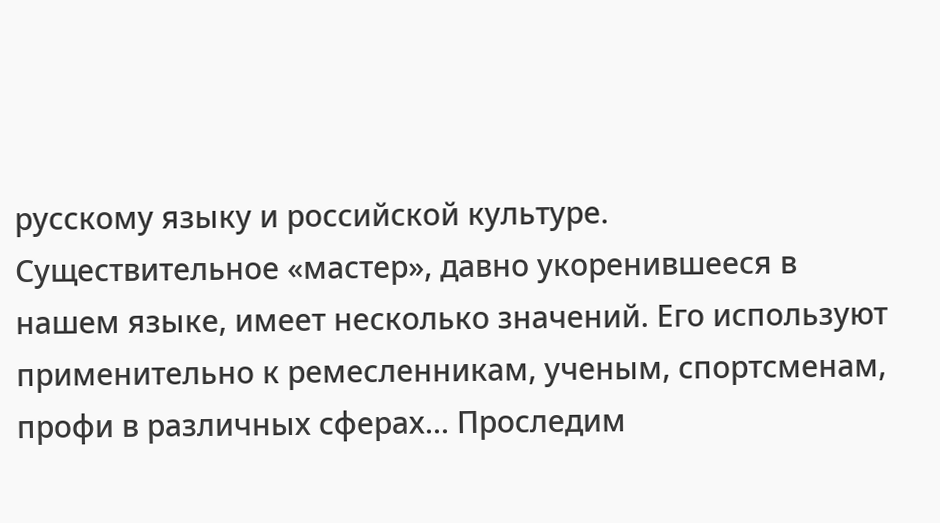русскому языку и российской культуре.
Существительное «мастер», давно укоренившееся в нашем языке, имеет несколько значений. Его используют применительно к ремесленникам, ученым, спортсменам, профи в различных сферах... Проследим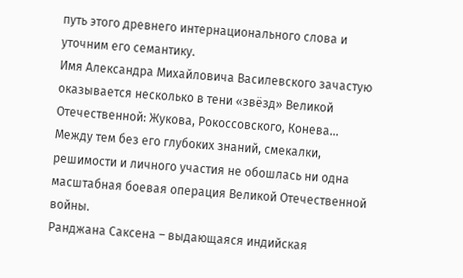путь этого древнего интернационального слова и уточним его семантику.
Имя Александра Михайловича Василевского зачастую оказывается несколько в тени «звёзд» Великой Отечественной: Жукова, Рокоссовского, Конева... Между тем без его глубоких знаний, смекалки, решимости и личного участия не обошлась ни одна масштабная боевая операция Великой Отечественной войны.
Ранджана Саксена – выдающаяся индийская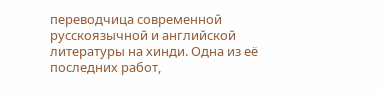переводчица современной русскоязычной и английской литературы на хинди. Одна из её последних работ,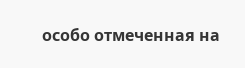особо отмеченная на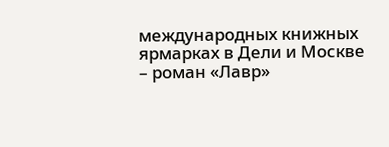международных книжных ярмарках в Дели и Москве – роман «Лавр»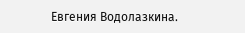Евгения Водолазкина.